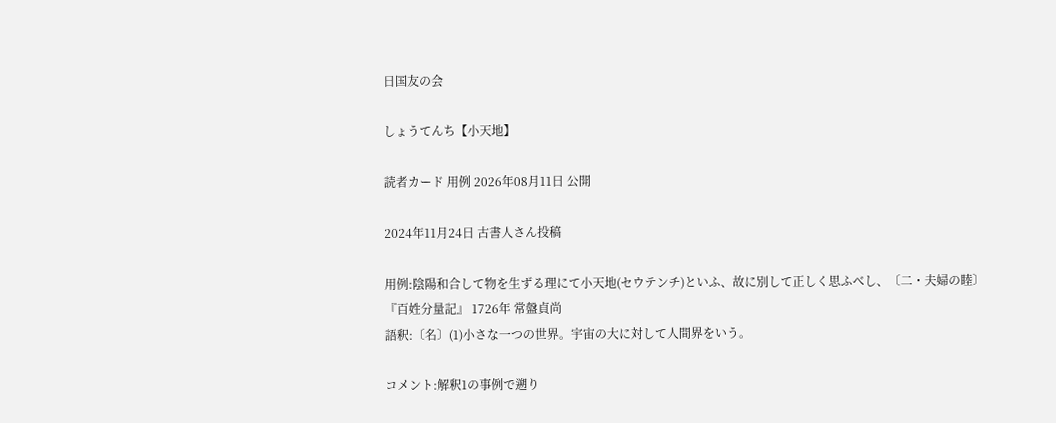日国友の会

しょうてんち【小天地】

読者カード 用例 2026年08月11日 公開

2024年11月24日 古書人さん投稿

用例:陰陽和合して物を生ずる理にて小天地(セウテンチ)といふ、故に別して正しく思ふべし、〔二・夫婦の睦〕
『百姓分量記』 1726年 常盤貞尚
語釈:〔名〕(1)小さな一つの世界。宇宙の大に対して人間界をいう。

コメント:解釈1の事例で遡り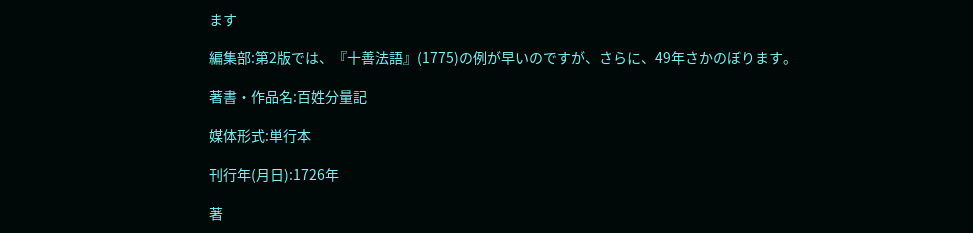ます

編集部:第2版では、『十善法語』(1775)の例が早いのですが、さらに、49年さかのぼります。

著書・作品名:百姓分量記

媒体形式:単行本

刊行年(月日):1726年

著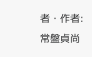者・作者:常盤貞尚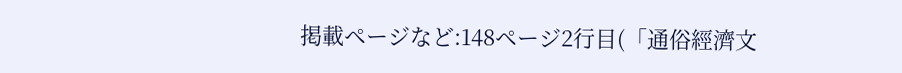掲載ページなど:148ページ2行目(「通俗經濟文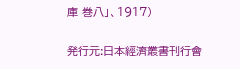庫 巻八」、1917)

発行元:日本經濟叢書刊行會